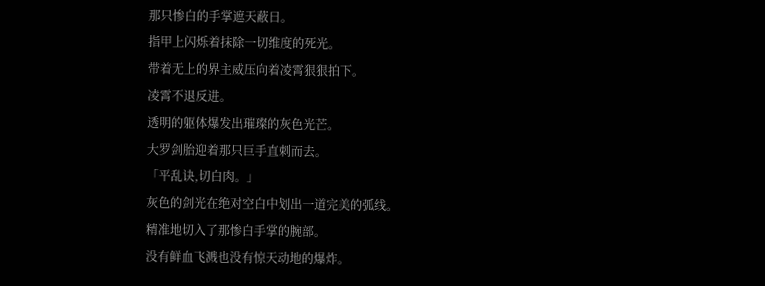那只惨白的手掌遮天蔽日。
指甲上闪烁着抹除一切维度的死光。
带着无上的界主威压向着凌霄狠狠拍下。
凌霄不退反进。
透明的躯体爆发出璀璨的灰色光芒。
大罗剑胎迎着那只巨手直刺而去。
「平乱诀,切白肉。」
灰色的剑光在绝对空白中划出一道完美的弧线。
精准地切入了那惨白手掌的腕部。
没有鲜血飞溅也没有惊天动地的爆炸。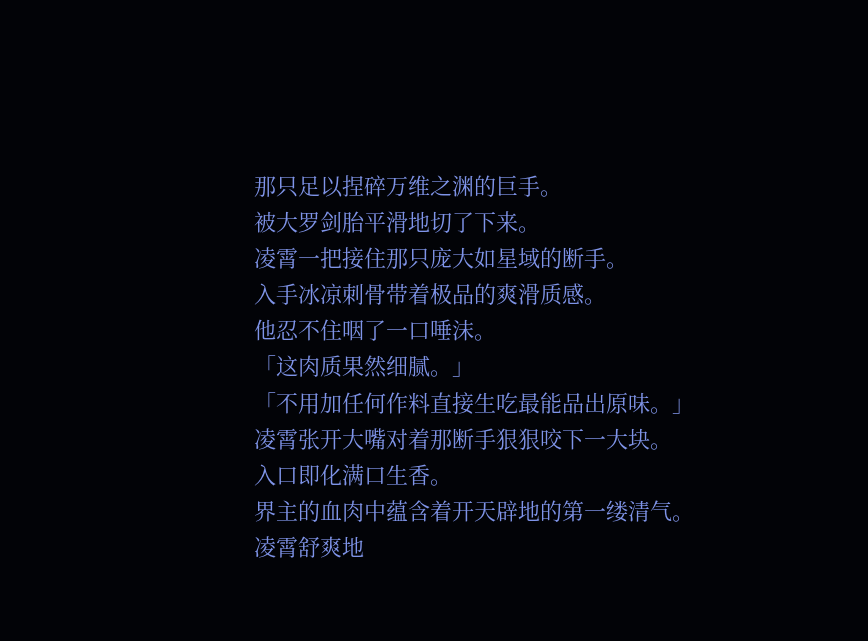那只足以捏碎万维之渊的巨手。
被大罗剑胎平滑地切了下来。
凌霄一把接住那只庞大如星域的断手。
入手冰凉刺骨带着极品的爽滑质感。
他忍不住咽了一口唾沫。
「这肉质果然细腻。」
「不用加任何作料直接生吃最能品出原味。」
凌霄张开大嘴对着那断手狠狠咬下一大块。
入口即化满口生香。
界主的血肉中蕴含着开天辟地的第一缕清气。
凌霄舒爽地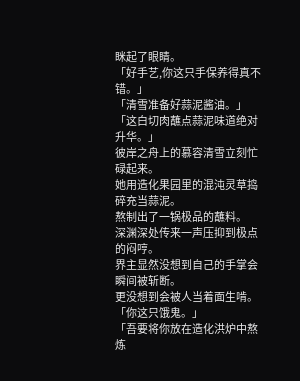眯起了眼睛。
「好手艺,你这只手保养得真不错。」
「清雪准备好蒜泥酱油。」
「这白切肉蘸点蒜泥味道绝对升华。」
彼岸之舟上的慕容清雪立刻忙碌起来。
她用造化果园里的混沌灵草捣碎充当蒜泥。
熬制出了一锅极品的蘸料。
深渊深处传来一声压抑到极点的闷哼。
界主显然没想到自己的手掌会瞬间被斩断。
更没想到会被人当着面生啃。
「你这只饿鬼。」
「吾要将你放在造化洪炉中熬炼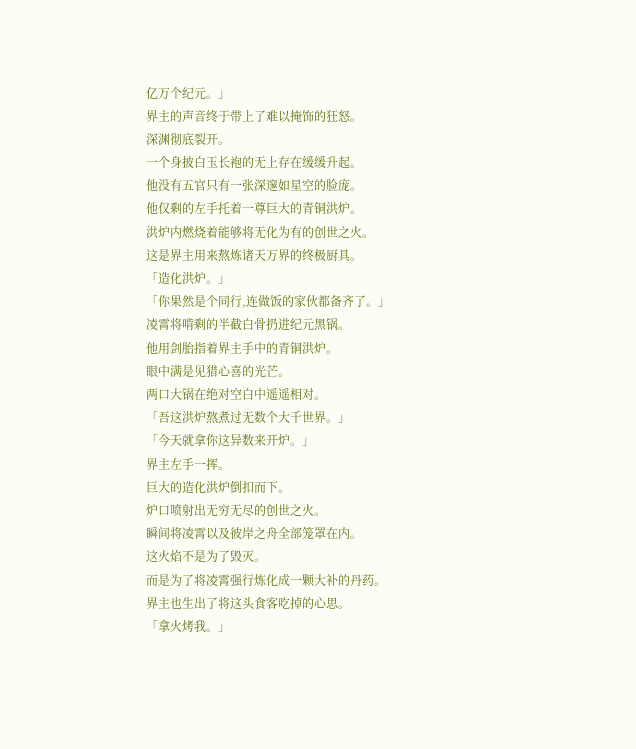亿万个纪元。」
界主的声音终于带上了难以掩饰的狂怒。
深渊彻底裂开。
一个身披白玉长袍的无上存在缓缓升起。
他没有五官只有一张深邃如星空的脸庞。
他仅剩的左手托着一尊巨大的青铜洪炉。
洪炉内燃烧着能够将无化为有的创世之火。
这是界主用来熬炼诸天万界的终极厨具。
「造化洪炉。」
「你果然是个同行,连做饭的家伙都备齐了。」
凌霄将啃剩的半截白骨扔进纪元黑锅。
他用剑胎指着界主手中的青铜洪炉。
眼中满是见猎心喜的光芒。
两口大锅在绝对空白中遥遥相对。
「吾这洪炉熬煮过无数个大千世界。」
「今天就拿你这异数来开炉。」
界主左手一挥。
巨大的造化洪炉倒扣而下。
炉口喷射出无穷无尽的创世之火。
瞬间将凌霄以及彼岸之舟全部笼罩在内。
这火焰不是为了毁灭。
而是为了将凌霄强行炼化成一颗大补的丹药。
界主也生出了将这头食客吃掉的心思。
「拿火烤我。」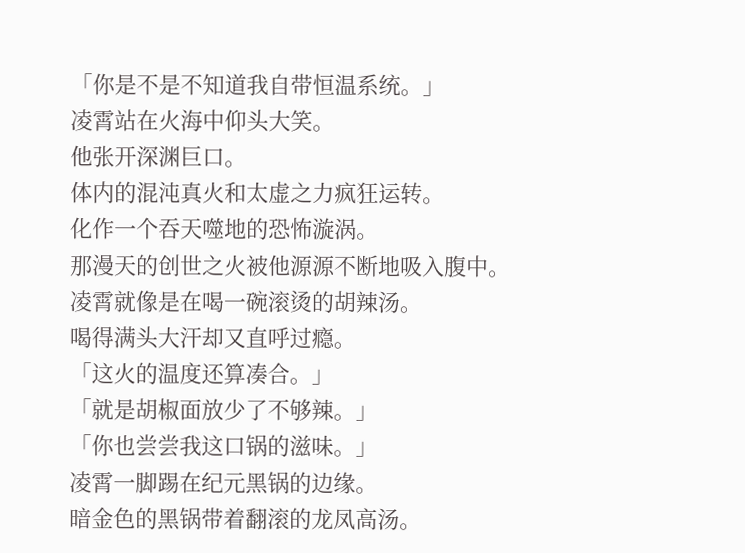「你是不是不知道我自带恒温系统。」
凌霄站在火海中仰头大笑。
他张开深渊巨口。
体内的混沌真火和太虚之力疯狂运转。
化作一个吞天噬地的恐怖漩涡。
那漫天的创世之火被他源源不断地吸入腹中。
凌霄就像是在喝一碗滚烫的胡辣汤。
喝得满头大汗却又直呼过瘾。
「这火的温度还算凑合。」
「就是胡椒面放少了不够辣。」
「你也尝尝我这口锅的滋味。」
凌霄一脚踢在纪元黑锅的边缘。
暗金色的黑锅带着翻滚的龙凤高汤。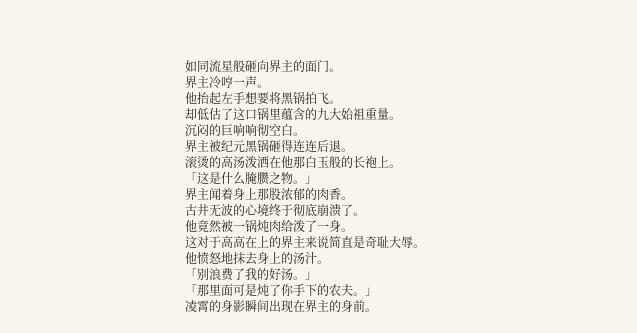如同流星般砸向界主的面门。
界主冷哼一声。
他抬起左手想要将黑锅拍飞。
却低估了这口锅里蕴含的九大始祖重量。
沉闷的巨响响彻空白。
界主被纪元黑锅砸得连连后退。
滚烫的高汤泼洒在他那白玉般的长袍上。
「这是什么腌臜之物。」
界主闻着身上那股浓郁的肉香。
古井无波的心境终于彻底崩溃了。
他竟然被一锅炖肉给泼了一身。
这对于高高在上的界主来说简直是奇耻大辱。
他愤怒地抹去身上的汤汁。
「别浪费了我的好汤。」
「那里面可是炖了你手下的农夫。」
凌霄的身影瞬间出现在界主的身前。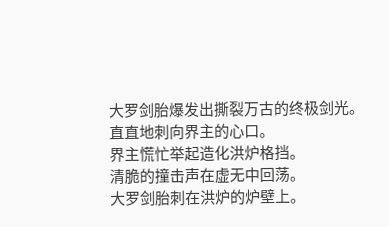大罗剑胎爆发出撕裂万古的终极剑光。
直直地刺向界主的心口。
界主慌忙举起造化洪炉格挡。
清脆的撞击声在虚无中回荡。
大罗剑胎刺在洪炉的炉壁上。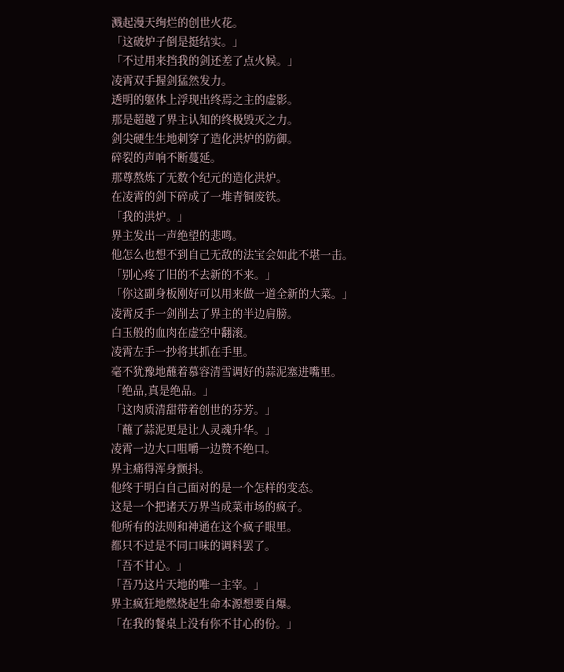溅起漫天绚烂的创世火花。
「这破炉子倒是挺结实。」
「不过用来挡我的剑还差了点火候。」
凌霄双手握剑猛然发力。
透明的躯体上浮现出终焉之主的虚影。
那是超越了界主认知的终极毁灭之力。
剑尖硬生生地刺穿了造化洪炉的防御。
碎裂的声响不断蔓延。
那尊熬炼了无数个纪元的造化洪炉。
在凌霄的剑下碎成了一堆青铜废铁。
「我的洪炉。」
界主发出一声绝望的悲鸣。
他怎么也想不到自己无敌的法宝会如此不堪一击。
「别心疼了旧的不去新的不来。」
「你这副身板刚好可以用来做一道全新的大菜。」
凌霄反手一剑削去了界主的半边肩膀。
白玉般的血肉在虚空中翻滚。
凌霄左手一抄将其抓在手里。
毫不犹豫地蘸着慕容清雪调好的蒜泥塞进嘴里。
「绝品,真是绝品。」
「这肉质清甜带着创世的芬芳。」
「蘸了蒜泥更是让人灵魂升华。」
凌霄一边大口咀嚼一边赞不绝口。
界主痛得浑身颤抖。
他终于明白自己面对的是一个怎样的变态。
这是一个把诸天万界当成菜市场的疯子。
他所有的法则和神通在这个疯子眼里。
都只不过是不同口味的调料罢了。
「吾不甘心。」
「吾乃这片天地的唯一主宰。」
界主疯狂地燃烧起生命本源想要自爆。
「在我的餐桌上没有你不甘心的份。」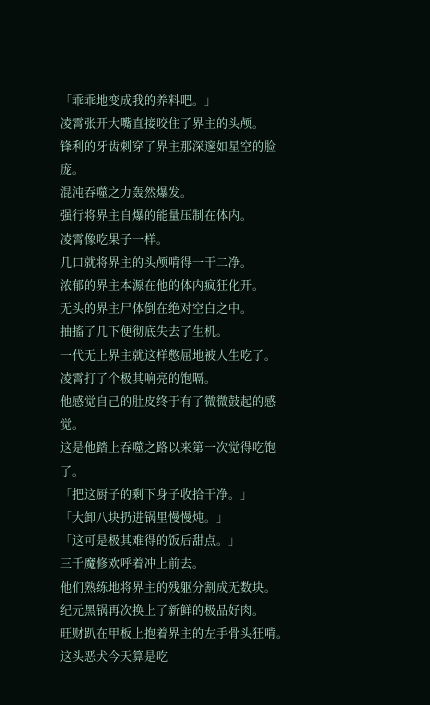「乖乖地变成我的养料吧。」
凌霄张开大嘴直接咬住了界主的头颅。
锋利的牙齿刺穿了界主那深邃如星空的脸庞。
混沌吞噬之力轰然爆发。
强行将界主自爆的能量压制在体内。
凌霄像吃果子一样。
几口就将界主的头颅啃得一干二净。
浓郁的界主本源在他的体内疯狂化开。
无头的界主尸体倒在绝对空白之中。
抽搐了几下便彻底失去了生机。
一代无上界主就这样憋屈地被人生吃了。
凌霄打了个极其响亮的饱嗝。
他感觉自己的肚皮终于有了微微鼓起的感觉。
这是他踏上吞噬之路以来第一次觉得吃饱了。
「把这厨子的剩下身子收拾干净。」
「大卸八块扔进锅里慢慢炖。」
「这可是极其难得的饭后甜点。」
三千魔修欢呼着冲上前去。
他们熟练地将界主的残躯分割成无数块。
纪元黑锅再次换上了新鲜的极品好肉。
旺财趴在甲板上抱着界主的左手骨头狂啃。
这头恶犬今天算是吃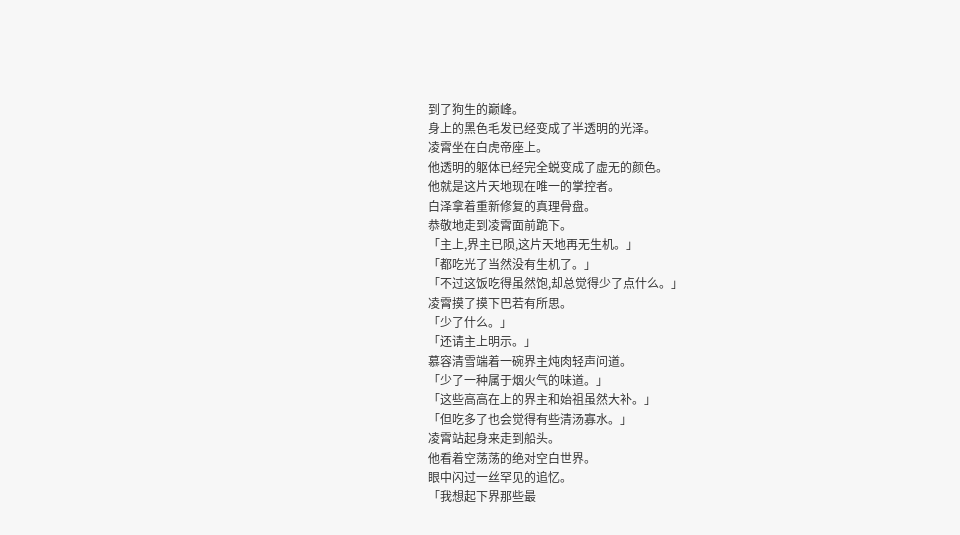到了狗生的巅峰。
身上的黑色毛发已经变成了半透明的光泽。
凌霄坐在白虎帝座上。
他透明的躯体已经完全蜕变成了虚无的颜色。
他就是这片天地现在唯一的掌控者。
白泽拿着重新修复的真理骨盘。
恭敬地走到凌霄面前跪下。
「主上,界主已陨,这片天地再无生机。」
「都吃光了当然没有生机了。」
「不过这饭吃得虽然饱,却总觉得少了点什么。」
凌霄摸了摸下巴若有所思。
「少了什么。」
「还请主上明示。」
慕容清雪端着一碗界主炖肉轻声问道。
「少了一种属于烟火气的味道。」
「这些高高在上的界主和始祖虽然大补。」
「但吃多了也会觉得有些清汤寡水。」
凌霄站起身来走到船头。
他看着空荡荡的绝对空白世界。
眼中闪过一丝罕见的追忆。
「我想起下界那些最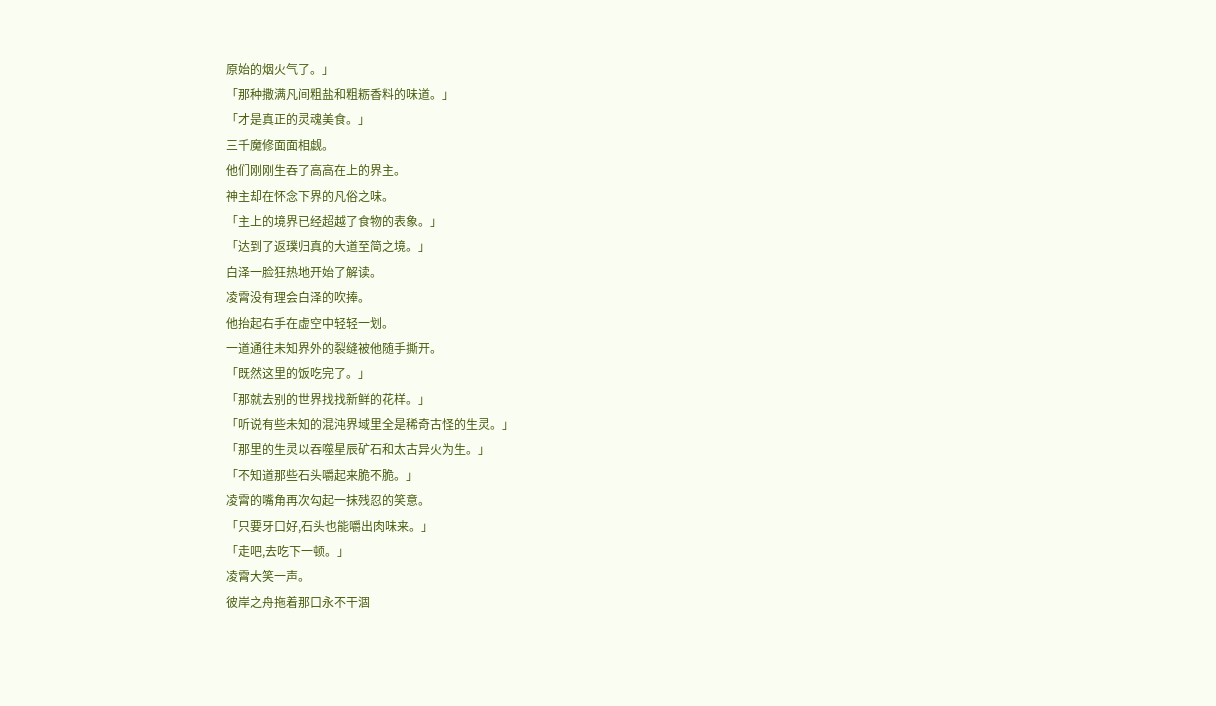原始的烟火气了。」
「那种撒满凡间粗盐和粗粝香料的味道。」
「才是真正的灵魂美食。」
三千魔修面面相觑。
他们刚刚生吞了高高在上的界主。
神主却在怀念下界的凡俗之味。
「主上的境界已经超越了食物的表象。」
「达到了返璞归真的大道至简之境。」
白泽一脸狂热地开始了解读。
凌霄没有理会白泽的吹捧。
他抬起右手在虚空中轻轻一划。
一道通往未知界外的裂缝被他随手撕开。
「既然这里的饭吃完了。」
「那就去别的世界找找新鲜的花样。」
「听说有些未知的混沌界域里全是稀奇古怪的生灵。」
「那里的生灵以吞噬星辰矿石和太古异火为生。」
「不知道那些石头嚼起来脆不脆。」
凌霄的嘴角再次勾起一抹残忍的笑意。
「只要牙口好,石头也能嚼出肉味来。」
「走吧,去吃下一顿。」
凌霄大笑一声。
彼岸之舟拖着那口永不干涸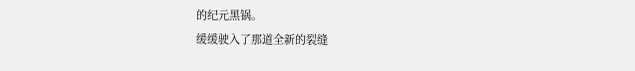的纪元黑锅。
缓缓驶入了那道全新的裂缝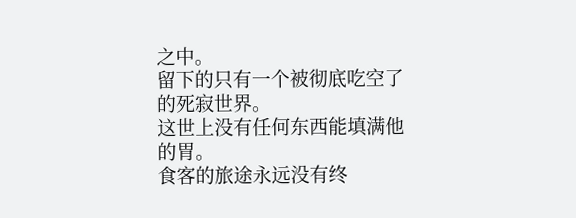之中。
留下的只有一个被彻底吃空了的死寂世界。
这世上没有任何东西能填满他的胃。
食客的旅途永远没有终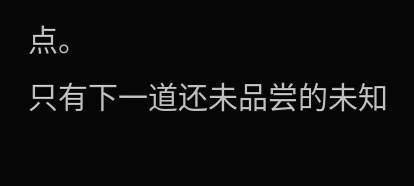点。
只有下一道还未品尝的未知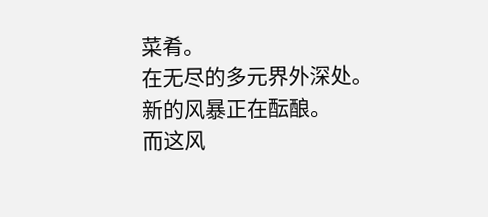菜肴。
在无尽的多元界外深处。
新的风暴正在酝酿。
而这风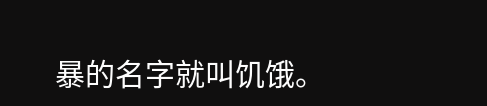暴的名字就叫饥饿。